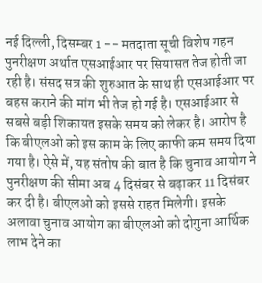नई दिल्ली, दिसम्बर 1 -- मतदाता सूची विशेष गहन पुनरीक्षण अर्थात एसआईआर पर सियासत तेज होती जा रही है। संसद सत्र की शुरुआत के साथ ही एसआईआर पर बहस कराने की मांग भी तेज हो गई है। एसआईआर से सबसे बड़ी शिकायत इसके समय को लेकर है। आरोप है कि बीएलओ को इस काम के लिए काफी कम समय दिया गया है। ऐसे में, यह संतोष की बात है कि चुनाव आयोग ने पुनरीक्षण की सीमा अब 4 दिसंबर से बढ़ाकर 11 दिसंबर कर दी है। बीएलओ को इससे राहत मिलेगी। इसके अलावा चुनाव आयोग का बीएलओ को दोगुना आर्थिक लाभ देने का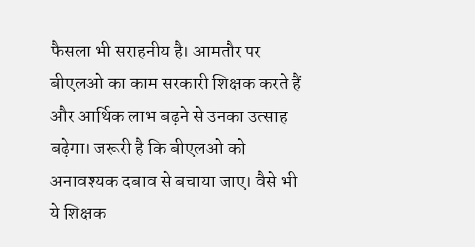फैसला भी सराहनीय है। आमतौर पर बीएलओ का काम सरकारी शिक्षक करते हैं और आर्थिक लाभ बढ़ने से उनका उत्साह बढ़ेगा। जरूरी है कि बीएलओ को अनावश्यक दबाव से बचाया जाए। वैसे भी ये शिक्षक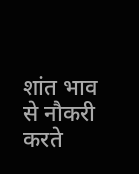शांत भाव से नौकरी करते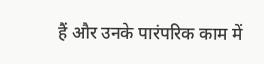हैं और उनके पारंपरिक काम में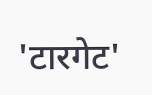'टारगेट'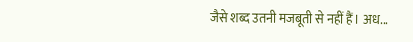जैसे शब्द उतनी मजबूती से नहीं हैं। अध...